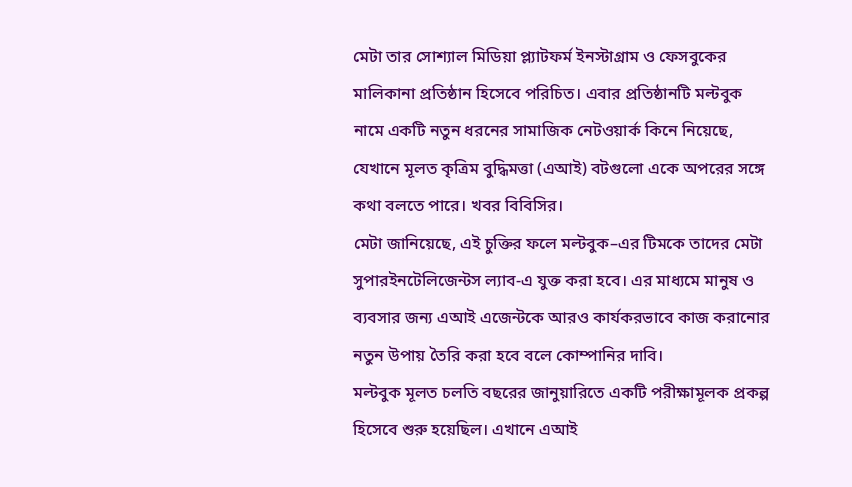মেটা তার সোশ্যাল মিডিয়া প্ল্যাটফর্ম ইনস্টাগ্রাম ও ফেসবুকের মালিকানা প্রতিষ্ঠান হিসেবে পরিচিত। এবার প্রতিষ্ঠানটি মল্টবুক নামে একটি নতুন ধরনের সামাজিক নেটওয়ার্ক কিনে নিয়েছে, যেখানে মূলত কৃত্রিম বুদ্ধিমত্তা (এআই) বটগুলো একে অপরের সঙ্গে কথা বলতে পারে। খবর বিবিসির।
মেটা জানিয়েছে, এই চুক্তির ফলে মল্টবুক–এর টিমকে তাদের মেটা সুপারইনটেলিজেন্টস ল্যাব-এ যুক্ত করা হবে। এর মাধ্যমে মানুষ ও ব্যবসার জন্য এআই এজেন্টকে আরও কার্যকরভাবে কাজ করানোর নতুন উপায় তৈরি করা হবে বলে কোম্পানির দাবি।
মল্টবুক মূলত চলতি বছরের জানুয়ারিতে একটি পরীক্ষামূলক প্রকল্প হিসেবে শুরু হয়েছিল। এখানে এআই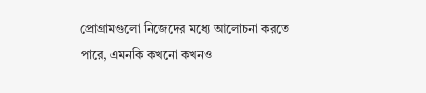প্রোগ্রামগুলো নিজেদের মধ্যে আলোচনা করতে পারে, এমনকি কখনো কখনও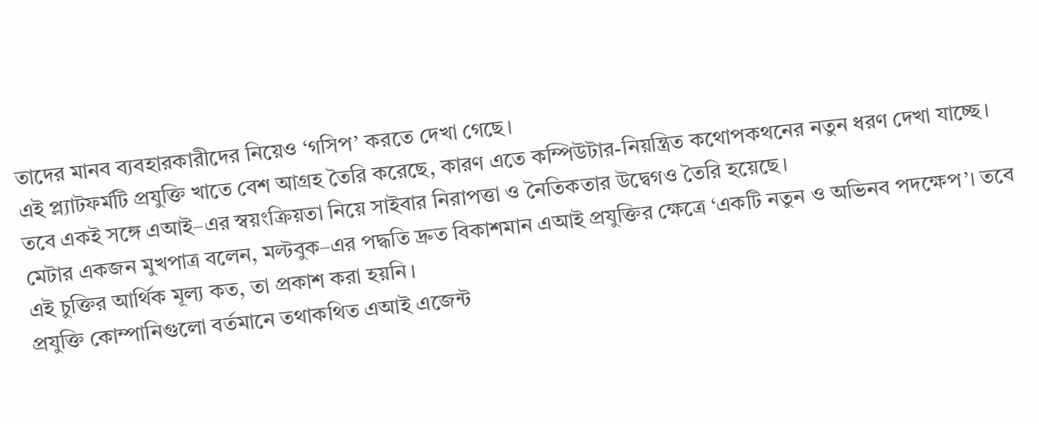তাদের মানব ব্যবহারকারীদের নিয়েও ‘গসিপ’ করতে দেখা গেছে।
এই প্ল্যাটফর্মটি প্রযুক্তি খাতে বেশ আগ্রহ তৈরি করেছে, কারণ এতে কম্পিউটার-নিয়ন্ত্রিত কথোপকথনের নতুন ধরণ দেখা যাচ্ছে। তবে একই সঙ্গে এআই–এর স্বয়ংক্রিয়তা নিয়ে সাইবার নিরাপত্তা ও নৈতিকতার উদ্বেগও তৈরি হয়েছে।
মেটার একজন মুখপাত্র বলেন, মল্টবুক–এর পদ্ধতি দ্রুত বিকাশমান এআই প্রযুক্তির ক্ষেত্রে ‘একটি নতুন ও অভিনব পদক্ষেপ’। তবে এই চুক্তির আর্থিক মূল্য কত, তা প্রকাশ করা হয়নি।
প্রযুক্তি কোম্পানিগুলো বর্তমানে তথাকথিত এআই এজেন্ট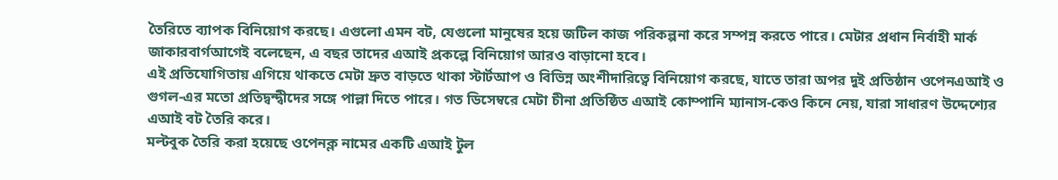তৈরিতে ব্যাপক বিনিয়োগ করছে। এগুলো এমন বট, যেগুলো মানুষের হয়ে জটিল কাজ পরিকল্পনা করে সম্পন্ন করতে পারে। মেটার প্রধান নির্বাহী মার্ক জাকারবার্গআগেই বলেছেন, এ বছর তাদের এআই প্রকল্পে বিনিয়োগ আরও বাড়ানো হবে।
এই প্রতিযোগিতায় এগিয়ে থাকতে মেটা দ্রুত বাড়তে থাকা স্টার্টআপ ও বিভিন্ন অংশীদারিত্বে বিনিয়োগ করছে, যাতে তারা অপর দুই প্রতিষ্ঠান ওপেনএআই ও গুগল-এর মতো প্রতিদ্বন্দ্বীদের সঙ্গে পাল্লা দিতে পারে। গত ডিসেম্বরে মেটা চীনা প্রতিষ্ঠিত এআই কোম্পানি ম্যানাস-কেও কিনে নেয়, যারা সাধারণ উদ্দেশ্যের এআই বট তৈরি করে।
মল্টবুক তৈরি করা হয়েছে ওপেনক্ল নামের একটি এআই টুল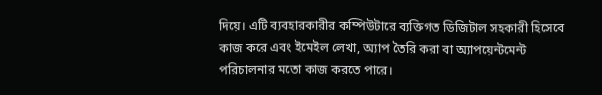দিয়ে। এটি ব্যবহারকারীর কম্পিউটারে ব্যক্তিগত ডিজিটাল সহকারী হিসেবে কাজ করে এবং ইমেইল লেখা, অ্যাপ তৈরি করা বা অ্যাপয়েন্টমেন্ট পরিচালনার মতো কাজ করতে পারে।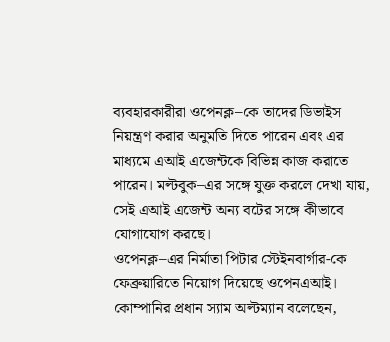ব্যবহারকারীরা ওপেনক্ল–কে তাদের ডিভাইস নিয়ন্ত্রণ করার অনুমতি দিতে পারেন এবং এর মাধ্যমে এআই এজেন্টকে বিভিন্ন কাজ করাতে পারেন। মল্টবুক–এর সঙ্গে যুক্ত করলে দেখা যায়, সেই এআই এজেন্ট অন্য বটের সঙ্গে কীভাবে যোগাযোগ করছে।
ওপেনক্ল–এর নির্মাতা পিটার স্টেইনবার্গার-কে ফেব্রুয়ারিতে নিয়োগ দিয়েছে ওপেনএআই। কোম্পানির প্রধান স্যাম অল্টম্যান বলেছেন,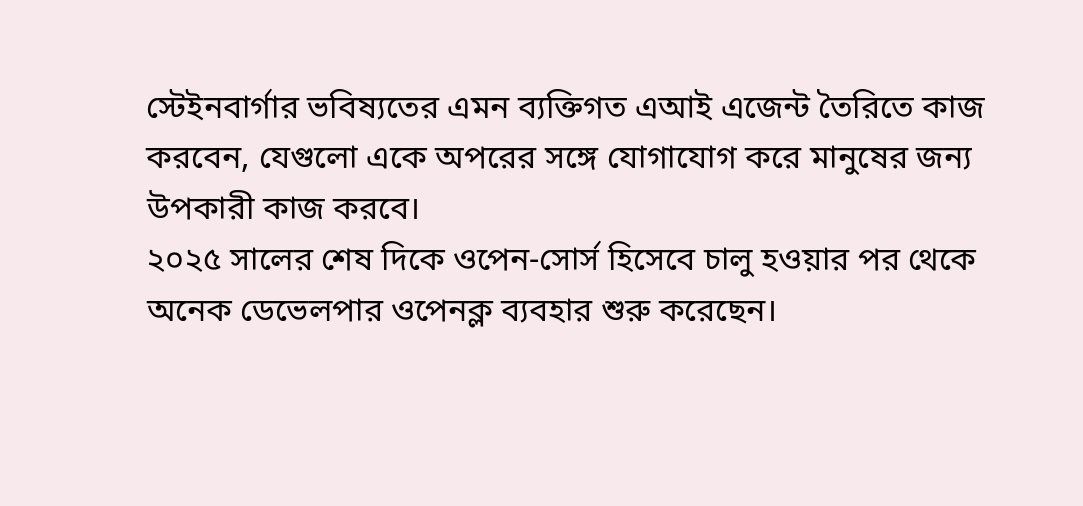স্টেইনবার্গার ভবিষ্যতের এমন ব্যক্তিগত এআই এজেন্ট তৈরিতে কাজ করবেন, যেগুলো একে অপরের সঙ্গে যোগাযোগ করে মানুষের জন্য উপকারী কাজ করবে।
২০২৫ সালের শেষ দিকে ওপেন-সোর্স হিসেবে চালু হওয়ার পর থেকে অনেক ডেভেলপার ওপেনক্ল ব্যবহার শুরু করেছেন।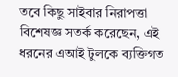তবে কিছু সাইবার নিরাপত্তা বিশেষজ্ঞ সতর্ক করেছেন, এই ধরনের এআই টুলকে ব্যক্তিগত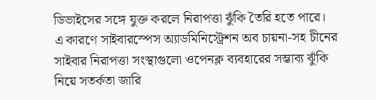ডিভাইসের সঙ্গে যুক্ত করলে নিরাপত্তা ঝুঁকি তৈরি হতে পারে।
এ কারণে সাইবারস্পেস অ্যাডমিনিস্ট্রেশন অব চায়না-সহ চীনের সাইবার নিরাপত্তা সংস্থাগুলো ওপেনক্ল ব্যবহারের সম্ভাব্য ঝুঁকি নিয়ে সতর্কতা জারি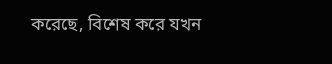করেছে, বিশেষ করে যখন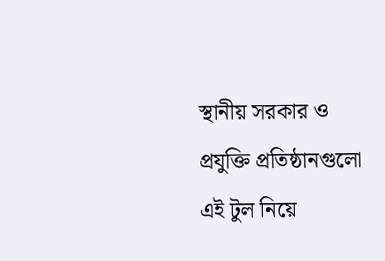স্থানীয় সরকার ও প্রযুক্তি প্রতিষ্ঠানগুলো এই টুল নিয়ে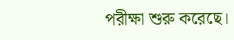পরীক্ষা শুরু করেছে।